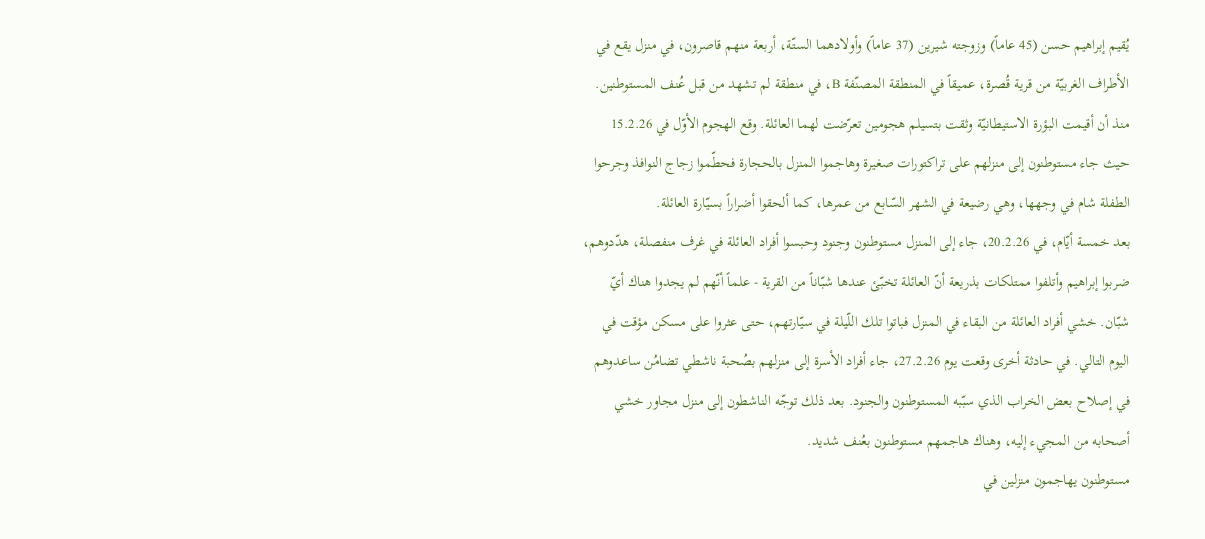يُقيم إبراهيم حسن (45 عاماً) وزوجته شيرين (37 عاماً) وأولادهما الستّة، أربعة منهم قاصرون، في منزل يقع في الأطراف الغربيّة من قرية قُصرة، عميقاً في المنطقة المصنّفة B، في منطقة لم تشهد من قبل عُنف المستوطنين. منذ أن أقيمت البؤرة الاستيطانيّة وثقت بتسيلم هجومين تعرّضت لهما العائلة. وقع الهجوم الأوّل في 15.2.26 حيث جاء مستوطنون إلى منزلهم على تراكتورات صغيرة وهاجموا المنزل بالحجارة فحطّموا زجاج النوافذ وجرحوا الطفلة شام في وجهها، وهي رضيعة في الشهر السّابع من عمرها، كما ألحقوا أضراراً بسيّارة العائلة.
بعد خمسة أيّام، في 20.2.26، جاء إلى المنزل مستوطنون وجنود وحبسوا أفراد العائلة في غرف منفصلة، هدّدوهم، ضربوا إبراهيم وأتلفوا ممتلكات بذريعة أنّ العائلة تخبّئ عندها شبّاناً من القرية - علماً أنّهم لم يجدوا هناك أيّ شبّان. خشي أفراد العائلة من البقاء في المنزل فباتوا تلك اللّيلة في سيّارتهم، حتى عثروا على مسكن مؤقت في اليوم التالي. في حادثة أخرى وقعت يوم 27.2.26، جاء أفراد الأسرة إلى منزلهم بصُحبة ناشطي تضامُن ساعدوهم في إصلاح بعض الخراب الذي سبّبه المستوطنون والجنود. بعد ذلك توجّه الناشطون إلى منزل مجاور خشي أصحابه من المجيء إليه، وهناك هاجمهم مستوطنون بعُنف شديد.
مستوطنون يهاجمون منزلين في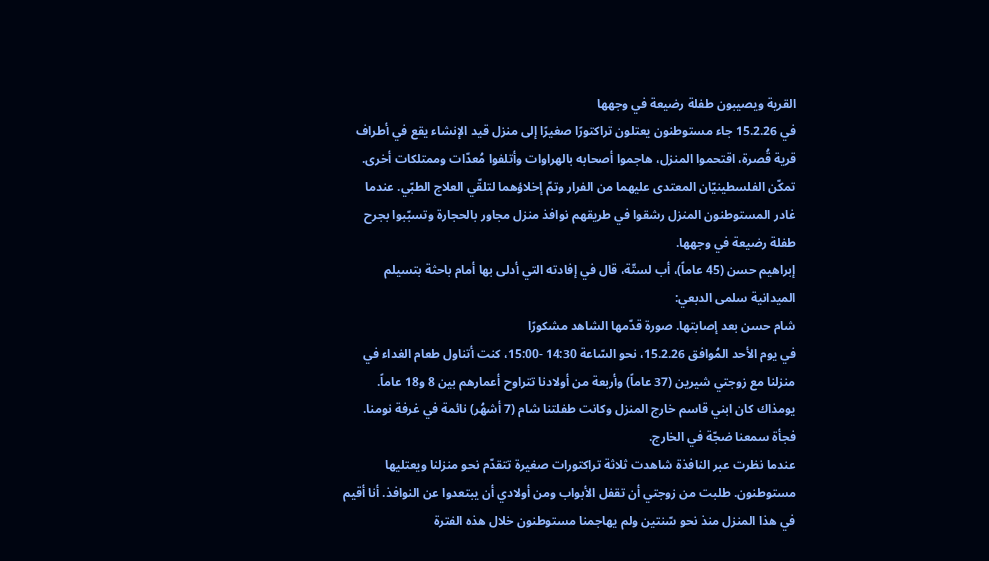القرية ويصيبون طفلة رضيعة في وجهها
في 15.2.26 جاء مستوطنون يعتلون تراكتورًا صغيرًا إلى منزل قيد الإنشاء يقع في أطراف قرية قُصرة، اقتحموا المنزل، هاجموا أصحابه بالهراوات وأتلفوا مُعدّات وممتلكات أخرى. تمكّن الفلسطينيّان المعتدى عليهما من الفرار وتمّ إخلاؤهما لتلقّي العلاج الطبّي. عندما غادر المستوطنون المنزل رشقوا في طريقهم نوافذ منزل مجاور بالحجارة وتسبّبوا بجرح طفلة رضيعة في وجهها.
إبراهيم حسن (45 عاماً)، أب لستّة، قال في إفادته التي أدلى بها أمام باحثة بتسيلم الميدانية سلمى الدبعي:
شام حسن بعد إصابتها. صورة قدّمها الشاهد مشكورًا
في يوم الأحد المُوافق 15.2.26، نحو السّاعة 14:30 -15:00، كنت أتناول طعام الغداء في منزلنا مع زوجتي شيرين (37 عاماً) وأربعة من أولادنا تتراوح أعمارهم بين 8 و18 عاماً. يومذاك كان ابني قاسم خارج المنزل وكانت طفلتنا شام (7 أشهُر) نائمة في غرفة نومنا. فجأة سمعنا ضجّة في الخارج.
عندما نظرت عبر النافذة شاهدت ثلاثة تراكتورات صغيرة تتقدّم نحو منزلنا ويعتليها مستوطنون. طلبت من زوجتي أن تقفل الأبواب ومن أولادي أن يبتعدوا عن النوافذ. أنا أقيم في هذا المنزل منذ نحو سّنتين ولم يهاجمنا مستوطنون خلال هذه الفترة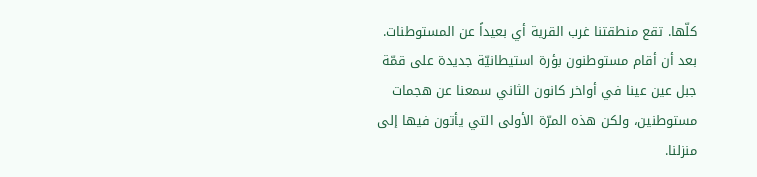كلّها. تقع منطقتنا غرب القرية أي بعيداً عن المستوطنات. بعد أن أقام مستوطنون بؤرة استيطانيّة جديدة على قمّة جبل عين عينا في أواخر كانون الثاني سمعنا عن هجمات مستوطنين، ولكن هذه المرّة الأولى التي يأتون فيها إلى منزلنا.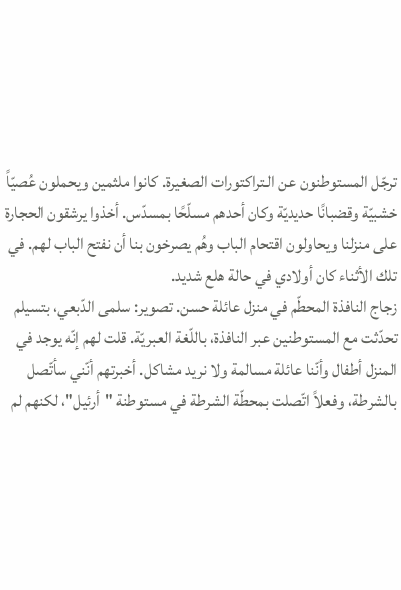ترجّل المستوطنون عن الـتراكتورات الصغيرة. كانوا ملثمين ويحملون عُصيّاً خشبيّة وقضبانًا حديديّة وكان أحدهم مسلّحًا بمسدّس. أخذوا يرشقون الحجارة على منزلنا ويحاولون اقتحام الباب وهُم يصرخون بنا أن نفتح الباب لهم. في تلك الأثناء كان أولادي في حالة هلع شديد.
زجاج النافذة المحطّم في منزل عائلة حسن. تصوير: سلمى الدّبعي، بتسيلم
تحدّثت مع المستوطنين عبر النافذة، باللّغة العبريّة. قلت لهم إنّه يوجد في المنزل أطفال وأنّنا عائلة مسالمة ولا نريد مشاكل. أخبرتهم أنّني سأتّصل بالشرطة، وفعلاً اتّصلت بمحطّة الشرطة في مستوطنة "أرئيل"، لكنهم لم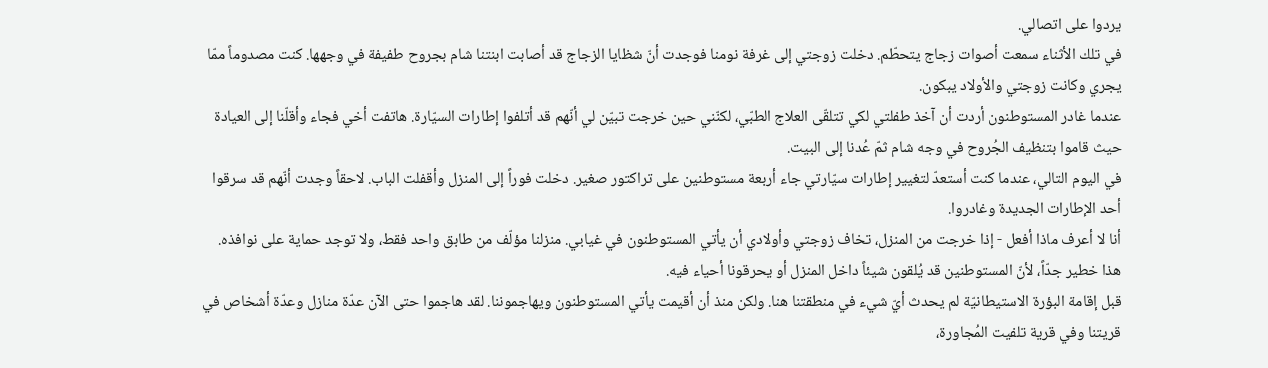يردوا على اتصالي.
في تلك الأثناء سمعت أصوات زجاج يتحطّم. دخلت زوجتي إلى غرفة نومنا فوجدت أنّ شظايا الزجاج قد أصابت ابنتنا شام بجروح طفيفة في وجهها. كنت مصدوماً ممّا يجري وكانت زوجتي والأولاد يبكون.
عندما غادر المستوطنون أردت أن آخذ طفلتي لكي تتلقّى العلاج الطبّي، لكنّني حين خرجت تبيّن لي أنّهم قد أتلفوا إطارات السيّارة. هاتفت أخي فجاء وأقلّنا إلى العيادة حيث قاموا بتنظيف الجُروح في وجه شام ثمّ عُدنا إلى البيت.
في اليوم التالي، عندما كنت أستعدّ لتغيير إطارات سيّارتي جاء أربعة مستوطنين على تراكتور صغير. دخلت فوراً إلى المنزل وأقفلت الباب. لاحقاً وجدت أنّهم قد سرقوا أحد الإطارات الجديدة وغادروا.
أنا لا أعرف ماذا أفعل - إذا خرجت من المنزل، تخاف زوجتي وأولادي أن يأتي المستوطنون في غيابي. منزلنا مؤلّف من طابق واحد فقط، ولا توجد حماية على نوافذه. هذا خطير جدّاً، لأنّ المستوطنين قد يُلقون شيئاً داخل المنزل أو يحرقونا أحياء فيه.
قبل إقامة البؤرة الاستيطانيّة لم يحدث أيّ شيء في منطقتنا هنا. ولكن منذ أن أقيمت يأتي المستوطنون ويهاجموننا. لقد هاجموا حتى الآن عدّة منازل وعدّة أشخاص في قريتنا وفي قرية تلفيت المُجاورة،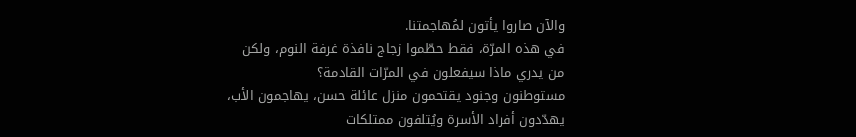والآن صاروا يأتون لمُهاجمتنا.
في هذه المرّة، فقط حطّموا زجاج نافذة غرفة النوم، ولكن من يدري ماذا سيفعلون في المرّات القادمة؟
مستوطنون وجنود يقتحمون منزل عائلة حسن، يهاجمون الأب، يهدّدون أفراد الأسرة ويُتلفون ممتلكات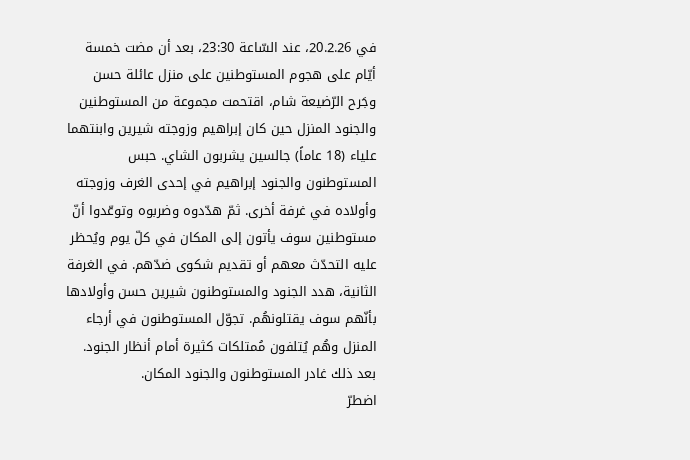في 20.2.26، عند السّاعة 23:30، بعد أن مضت خمسة أيّام على هجوم المستوطنين على منزل عائلة حسن وجَرح الرّضيعة شام، اقتحمت مجموعة من المستوطنين والجنود المنزل حين كان إبراهيم وزوجته شيرين وابنتهما علياء (18 عاماً) جالسين يشربون الشاي. حبس المستوطنون والجنود إبراهيم في إحدى الغرف وزوجته وأولاده في غرفة أخرى. ثمّ هدّدوه وضربوه وتوعّدوا أنّ مستوطنين سوف يأتون إلى المكان في كلّ يوم ويُحظر عليه التحدّث معهم أو تقديم شكوى ضدّهم. في الغرفة الثانية، هدد الجنود والمستوطنون شيرين حسن وأولادها بأنّهم سوف يقتلونهُم. تجوّل المستوطنون في أرجاء المنزل وهُم يُتلفون مُمتلكات كثيرة أمام أنظار الجنود.
بعد ذلك غادر المستوطنون والجنود المكان.
اضطرّ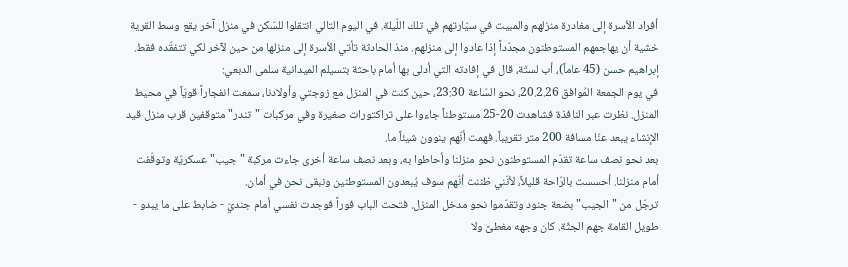أفراد الأسرة إلى مغادرة منزلهم والمبيت في سيّارتهم في تلك اللّيلة. في اليوم التالي انتقلوا للسّكن في منزل آخر يقع وسط القرية خشية أن يهاجمهم المستوطنون مجدّداً إذا عادوا إلى منزلهم. منذ الحادثة تأتي الأسرة إلى منزلها من حين لآخر لكي تتفقّده فقط.
إبراهيم حسن (45 عاماً)، أب لستّة، قال في إفادته التي أدلى بها أمام باحثة بتسيلم الميدانية سلمى الدبعي:
في يوم الجمعة المُوافق 20.2.26، نحو السّاعة 23:30، حين كنت في المنزل مع زوجتي وأولادنا، سمعت انفجاراً قويّاً في محيط المنزل. نظرت عبر النافذة فشاهدت 20-25 مستوطناً جاءوا على تراكتورات صغيرة وفي مركبات "تندر" متوقفين قرب منزل قيد الإنشاء يبعد عنّا مسافة 200 متر تقريباً. فهمت أنّهم ينوون شيئاً ما.
بعد نحو نصف ساعة تقدّم المستوطنون نحو منزلنا وأحاطوا به، وبعد نصف ساعة أخرى جاءت مركبة "جيب" عسكريّة وتوقّفت أمام منزلنا. أحسست بالرّاحة قليلاً، لأنّني ظننت أنّهم سوف يُبعدون المستوطنين ونبقى نحن في أمان.
ترجّل من "الجيب" بضعة جنود وتقدّموا نحو مدخل المنزل. فتحت الباب فوراً فوجدت نفسي أمام جنديّ - ضابط على ما يبدو - طويل القامة جهم الجثّة. كان وجهه مغطىً ولا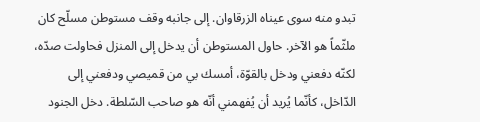تبدو منه سوى عيناه الزرقاوان. إلى جانبه وقف مستوطن مسلّح كان ملثّماً هو الآخر. حاول المستوطن أن يدخل إلى المنزل فحاولت صدّه، لكنّه دفعني ودخل بالقوّة، أمسك بي من قميصي ودفعني إلى الدّاخل، كأنّما يُريد أن يُفهمني أنّه هو صاحب السّلطة. دخل الجنود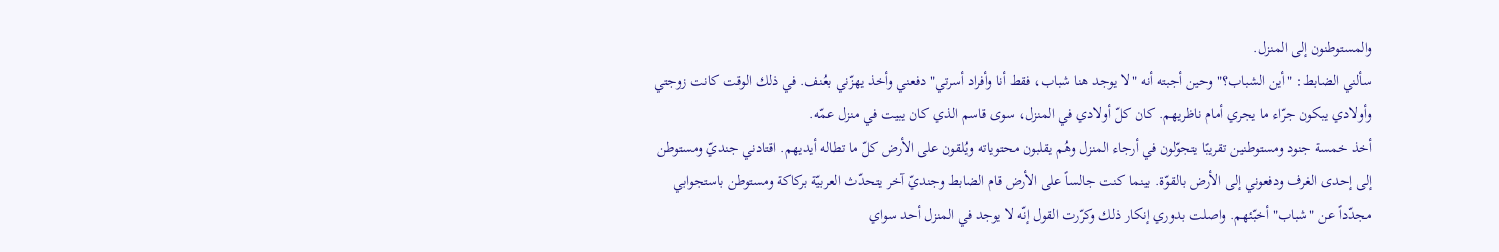والمستوطنون إلى المنزل.
سألني الضابط: "أين الشباب؟" وحين أجبته أنه "لا يوجد هنا شباب، فقط أنا وأفراد أسرتي" دفعني وأخذ يهزّني بعُنف. في ذلك الوقت كانت زوجتي وأولادي يبكون جرّاء ما يجري أمام ناظريهم. كان كلّ أولادي في المنزل، سوى قاسم الذي كان يبيت في منزل عمّه.
أخذ خمسة جنود ومستوطنين تقريبًا يتجوّلون في أرجاء المنزل وهُم يقلبون محتوياته ويُلقون على الأرض كلّ ما تطاله أيديهم. اقتادني جنديّ ومستوطن إلى إحدى الغرف ودفعوني إلى الأرض بالقوّة. بينما كنت جالساً على الأرض قام الضابط وجنديّ آخر يتحدّث العربيّة بركاكة ومستوطن باستجوابي مجدّداً عن "شباب" أخبّئهم. واصلت بدوري إنكار ذلك وكرّرت القول إنّه لا يوجد في المنزل أحد سواي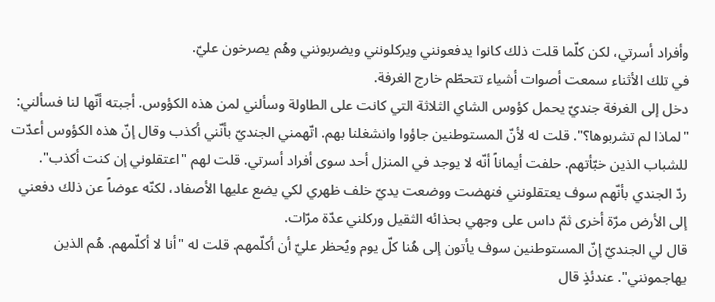وأفراد أسرتي، لكن كلّما قلت ذلك كانوا يدفعونني ويركلونني ويضربونني وهُم يصرخون عليّ.
في تلك الأثناء سمعت أصوات أشياء تتحطّم خارج الغرفة.
دخل إلى الغرفة جنديّ يحمل كؤوس الشاي الثلاثة التي كانت على الطاولة وسألني لمن هذه الكؤوس. أجبته أنّها لنا فسألني: "لماذا لم تشربوها؟". قلت له لأنّ المستوطنين جاؤوا وانشغلنا بهم. اتّهمني الجنديّ بأنّني أكذب وقال إنّ هذه الكؤوس أعدّت للشباب الذين خبّأتهم. حلفت أيماناً أنّه لا يوجد في المنزل أحد سوى أفراد أسرتي. قلت لهم "اعتقلوني إن كنت أكذب".
ردّ الجندي بأنّهم سوف يعتقلونني فنهضت ووضعت يديّ خلف ظهري لكي يضع عليها الأصفاد، لكنّه عوضاً عن ذلك دفعني إلى الأرض مرّة أخرى ثمّ داس على وجهي بحذائه الثقيل وركلني عدّة مرّات.
قال لي الجنديّ إنّ المستوطنين سوف يأتون إلى هُنا كلّ يوم ويُحظر عليّ أن أكلّمهم. قلت له "أنا لا أكلّمهم. هُم الذين يهاجمونني". عندئذٍ قال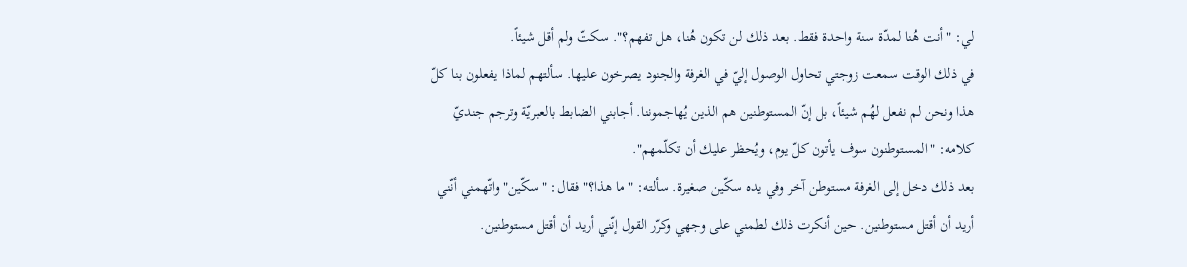لي: "أنت هُنا لمدّة سنة واحدة فقط. بعد ذلك لن تكون هُنا، هل تفهم؟". سكتّ ولم أقل شيئاً.
في ذلك الوقت سمعت زوجتي تحاول الوصول إليّ في الغرفة والجنود يصرخون عليها. سألتهم لماذا يفعلون بنا كلّ هذا ونحن لم نفعل لهُم شيئاً، بل إنّ المستوطنين هم الذين يُهاجموننا. أجابني الضابط بالعبريّة وترجم جنديّ كلامه: "المستوطنون سوف يأتون كلّ يوم، ويُحظر عليك أن تكلّمهم".
بعد ذلك دخل إلى الغرفة مستوطن آخر وفي يده سكّين صغيرة. سألته: "ما هذا؟" فقال: "سكّين" واتّهمني أنّني أريد أن أقتل مستوطنين. حين أنكرت ذلك لطمني على وجهي وكرّر القول إنّني أريد أن أقتل مستوطنين.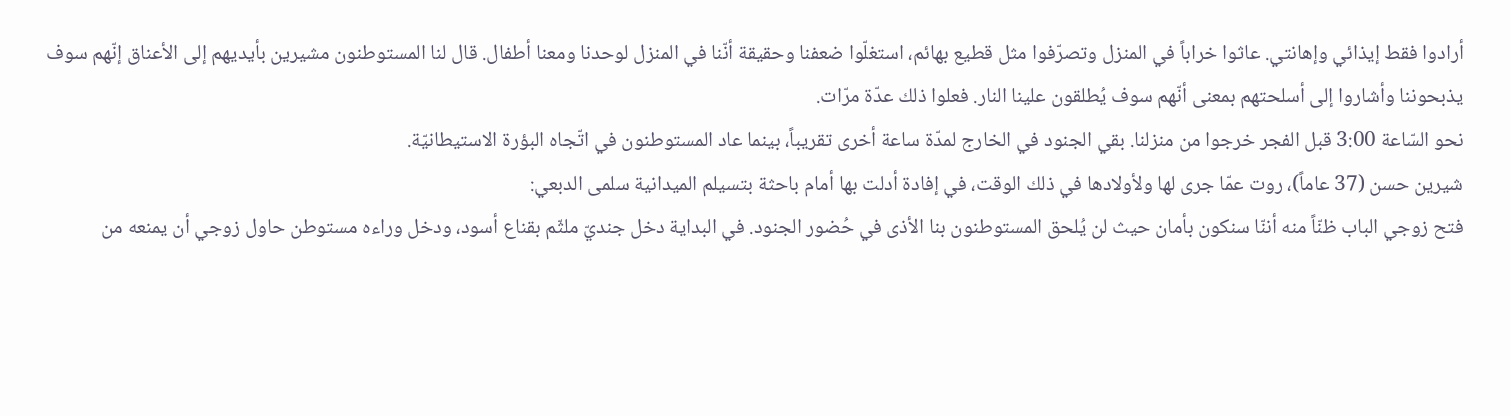أرادوا فقط إيذائي وإهانتي. عاثوا خراباً في المنزل وتصرّفوا مثل قطيع بهائم، استغلّوا ضعفنا وحقيقة أنّنا في المنزل لوحدنا ومعنا أطفال. قال لنا المستوطنون مشيرين بأيديهم إلى الأعناق إنّهم سوف يذبحوننا وأشاروا إلى أسلحتهم بمعنى أنّهم سوف يُطلقون علينا النار. فعلوا ذلك عدّة مرّات.
نحو السّاعة 3:00 قبل الفجر خرجوا من منزلنا. بقي الجنود في الخارج لمدّة ساعة أخرى تقريباً، بينما عاد المستوطنون في اتّجاه البؤرة الاستيطانيّة.
شيرين حسن (37 عاماً)، روت عمّا جرى لها ولأولادها في ذلك الوقت، في إفادة أدلت بها أمام باحثة بتسيلم الميدانية سلمى الدبعي:
فتح زوجي الباب ظنّاً منه أننّا سنكون بأمان حيث لن يُلحق المستوطنون بنا الأذى في حُضور الجنود. في البداية دخل جنديّ ملثّم بقناع أسود، ودخل وراءه مستوطن حاول زوجي أن يمنعه من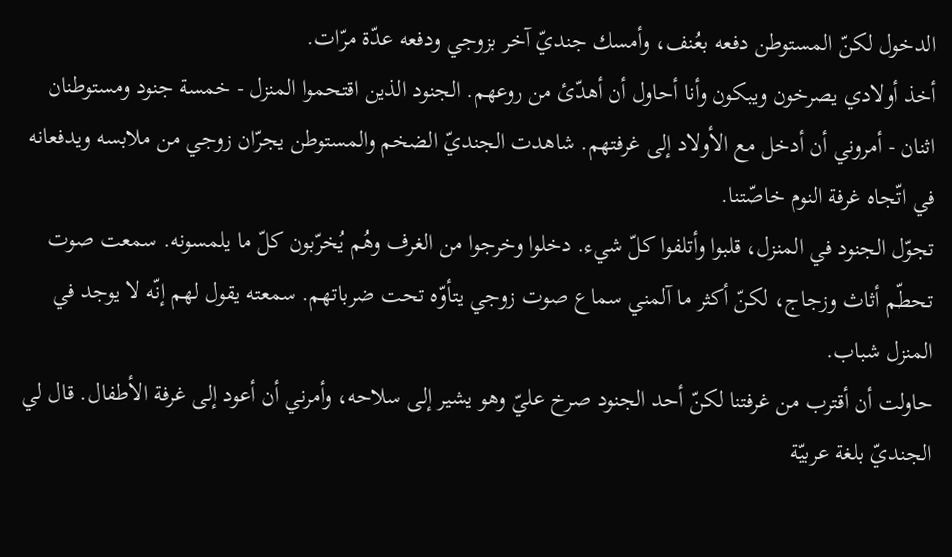الدخول لكنّ المستوطن دفعه بعُنف، وأمسك جنديّ آخر بزوجي ودفعه عدّة مرّات.
أخذ أولادي يصرخون ويبكون وأنا أحاول أن أهدّئ من روعهم. الجنود الذين اقتحموا المنزل - خمسة جنود ومستوطنان اثنان - أمروني أن أدخل مع الأولاد إلى غرفتهم. شاهدت الجنديّ الضخم والمستوطن يجرّان زوجي من ملابسه ويدفعانه في اتّجاه غرفة النوم خاصّتنا.
تجوّل الجنود في المنزل، قلبوا وأتلفوا كلّ شيء. دخلوا وخرجوا من الغرف وهُم يُخرّبون كلّ ما يلمسونه. سمعت صوت تحطّم أثاث وزجاج، لكنّ أكثر ما آلمني سماع صوت زوجي يتأوّه تحت ضرباتهم. سمعته يقول لهم إنّه لا يوجد في المنزل شباب.
حاولت أن أقترب من غرفتنا لكنّ أحد الجنود صرخ عليّ وهو يشير إلى سلاحه، وأمرني أن أعود إلى غرفة الأطفال. قال لي الجنديّ بلغة عربيّة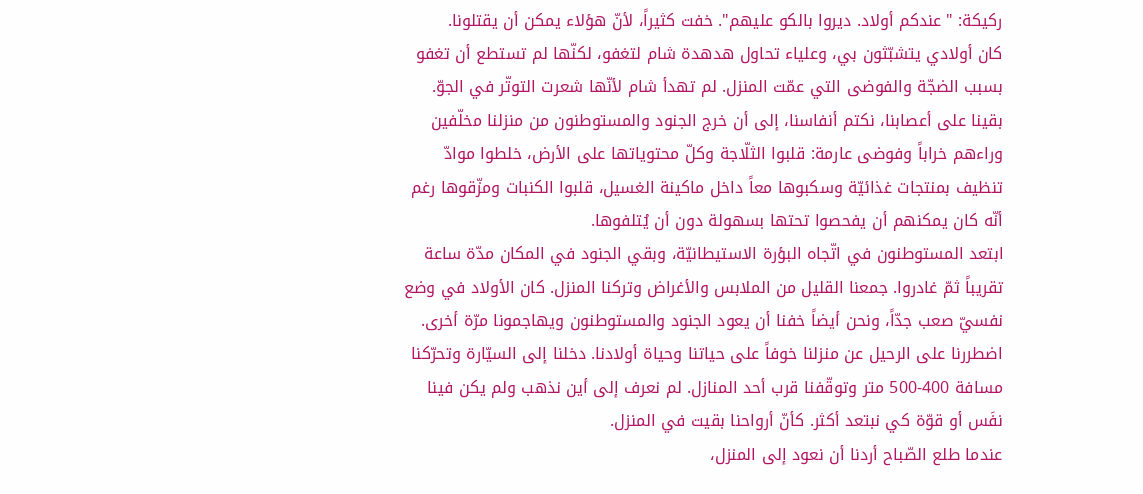ركيكة: "عندكم أولاد. ديروا بالكو عليهم". خفت كثيراً، لأنّ هؤلاء يمكن أن يقتلونا.
كان أولادي يتشبّثون بي، وعلياء تحاول هدهدة شام لتغفو، لكنّها لم تستطع أن تغفو بسبب الضجّة والفوضى التي عمّت المنزل. لم تهدأ شام لأنّها شعرت التوتّر في الجوّ.
بقينا على أعصابنا، نكتم أنفاسنا، إلى أن خرج الجنود والمستوطنون من منزلنا مخلّفين وراءهم خراباً وفوضى عارمة: قلبوا الثلّاجة وكلّ محتوياتها على الأرض، خلطوا موادّ تنظيف بمنتجات غذائيّة وسكبوها معاً داخل ماكينة الغسيل، قلبوا الكنبات ومزّقوها رغم أنّه كان يمكنهم أن يفحصوا تحتها بسهولة دون أن يُتلفوها.
ابتعد المستوطنون في اتّجاه البؤرة الاستيطانيّة، وبقي الجنود في المكان مدّة ساعة تقريباً ثمّ غادروا. جمعنا القليل من الملابس والأغراض وتركنا المنزل. كان الأولاد في وضع نفسيّ صعب جدّاً، ونحن أيضاً خفنا أن يعود الجنود والمستوطنون ويهاجمونا مرّة أخرى.
اضطررنا على الرحيل عن منزلنا خوفاً على حياتنا وحياة أولادنا. دخلنا إلى السيّارة وتحرّكنا مسافة 400-500 متر وتوقّفنا قرب أحد المنازل. لم نعرف إلى أين نذهب ولم يكن فينا نفَس أو قوّة كي نبتعد أكثر. كأنّ أرواحنا بقيت في المنزل.
عندما طلع الصّباح أردنا أن نعود إلى المنزل،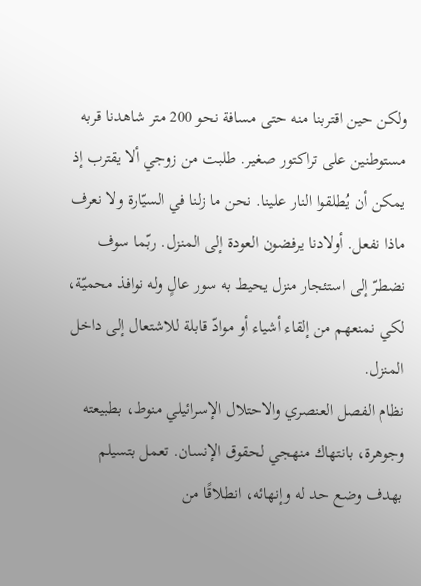ولكن حين اقتربنا منه حتى مسافة نحو 200 متر شاهدنا قربه مستوطنين على تراكتور صغير. طلبت من زوجي ألا يقترب إذ يمكن أن يُطلقوا النار علينا. نحن ما زلنا في السيّارة ولا نعرف ماذا نفعل. أولادنا يرفضون العودة إلى المنزل. ربّما سوف نضطرّ إلى استئجار منزل يحيط به سور عالٍ وله نوافذ محميّة، لكي نمنعهم من إلقاء أشياء أو موادّ قابلة للاشتعال إلى داخل المنزل.
نظام الفصل العنصري والاحتلال الإسرائيلي منوط، بطبيعته وجوهرة، بانتهاك منهجي لحقوق الإنسان. تعمل بتسيلم بهدف وضع حد له وإنهائه، انطلاقًا من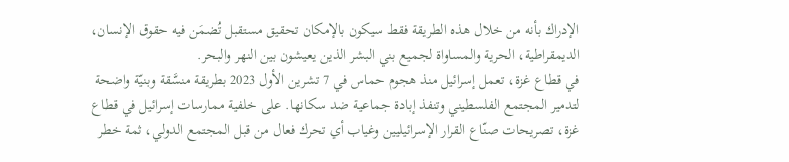الإدراك بأنه من خلال هذه الطريقة فقط سيكون بالإمكان تحقيق مستقبل تُضمَن فيه حقوق الإنسان، الديمقراطية، الحرية والمساواة لجميع بني البشر الذين يعيشون بين النهر والبحر.
في قطاع غزة، تعمل إسرائيل منذ هجوم حماس في 7 تشرين الأول 2023 بطريقة منسَّقة وبنيّة واضحة لتدمير المجتمع الفلسطيني وتنفذ إبادة جماعية ضد سكانها. على خلفية ممارسات إسرائيل في قطاع غزة، تصريحات صنّاع القرار الإسرائيليين وغياب أي تحرك فعال من قبل المجتمع الدولي، ثمة خطر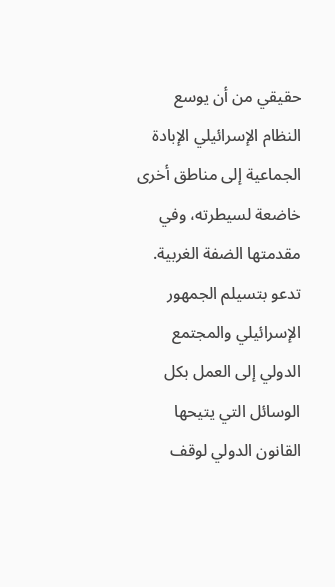حقيقي من أن يوسع النظام الإسرائيلي الإبادة الجماعية إلى مناطق أخرى خاضعة لسيطرته، وفي مقدمتها الضفة الغربية. تدعو بتسيلم الجمهور الإسرائيلي والمجتمع الدولي إلى العمل بكل الوسائل التي يتيحها القانون الدولي لوقف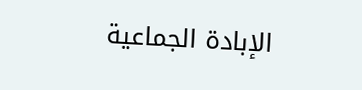الإبادة الجماعية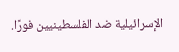الإسرائيلية ضد الفلسطينيين فورًا.